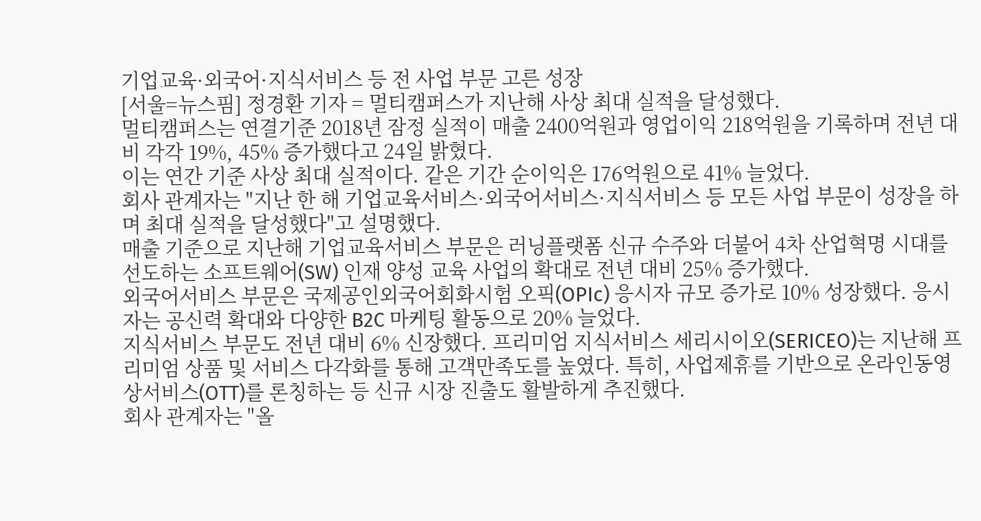기업교육·외국어·지식서비스 등 전 사업 부문 고른 성장
[서울=뉴스핌] 정경환 기자 = 멀티캠퍼스가 지난해 사상 최대 실적을 달성했다.
멀티캠퍼스는 연결기준 2018년 잠정 실적이 매출 2400억원과 영업이익 218억원을 기록하며 전년 대비 각각 19%, 45% 증가했다고 24일 밝혔다.
이는 연간 기준 사상 최대 실적이다. 같은 기간 순이익은 176억원으로 41% 늘었다.
회사 관계자는 "지난 한 해 기업교육서비스·외국어서비스·지식서비스 등 모든 사업 부문이 성장을 하며 최대 실적을 달성했다"고 설명했다.
매출 기준으로 지난해 기업교육서비스 부문은 러닝플랫폼 신규 수주와 더불어 4차 산업혁명 시대를 선도하는 소프트웨어(SW) 인재 양성 교육 사업의 확대로 전년 대비 25% 증가했다.
외국어서비스 부문은 국제공인외국어회화시험 오픽(OPIc) 응시자 규모 증가로 10% 성장했다. 응시자는 공신력 확대와 다양한 B2C 마케팅 활동으로 20% 늘었다.
지식서비스 부문도 전년 대비 6% 신장했다. 프리미엄 지식서비스 세리시이오(SERICEO)는 지난해 프리미엄 상품 및 서비스 다각화를 통해 고객만족도를 높였다. 특히, 사업제휴를 기반으로 온라인동영상서비스(OTT)를 론칭하는 등 신규 시장 진출도 활발하게 추진했다.
회사 관계자는 "올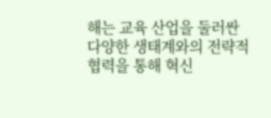해는 교육 산업을 둘러싼 다양한 생태계와의 전략적 협력을 통해 혁신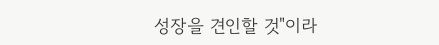성장을 견인할 것"이라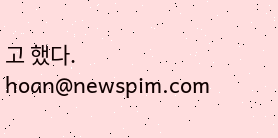고 했다.
hoan@newspim.com